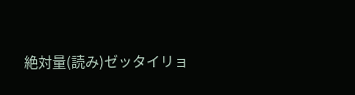絶対量(読み)ゼッタイリョ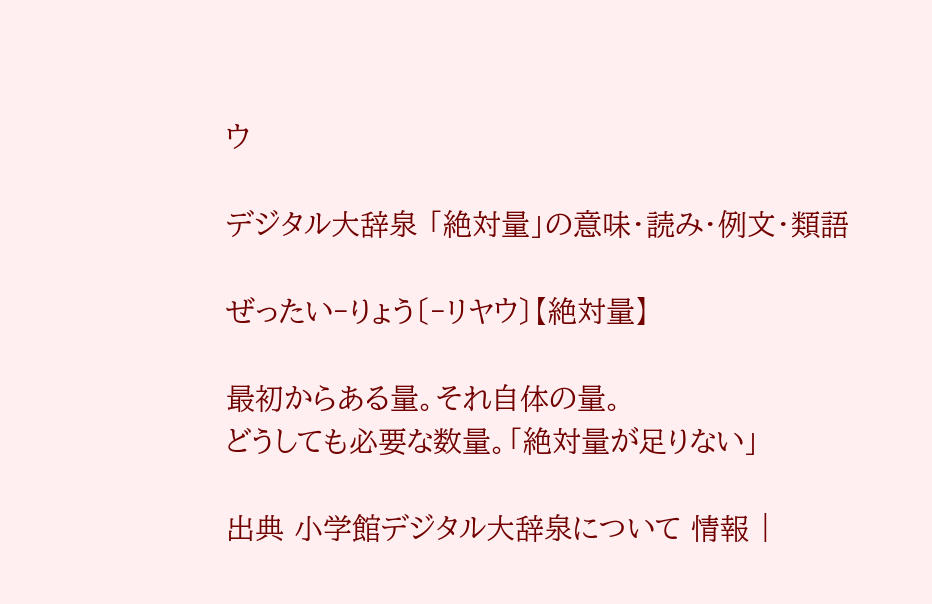ウ

デジタル大辞泉 「絶対量」の意味・読み・例文・類語

ぜったい‐りょう〔‐リヤウ〕【絶対量】

最初からある量。それ自体の量。
どうしても必要な数量。「絶対量が足りない」

出典 小学館デジタル大辞泉について 情報 |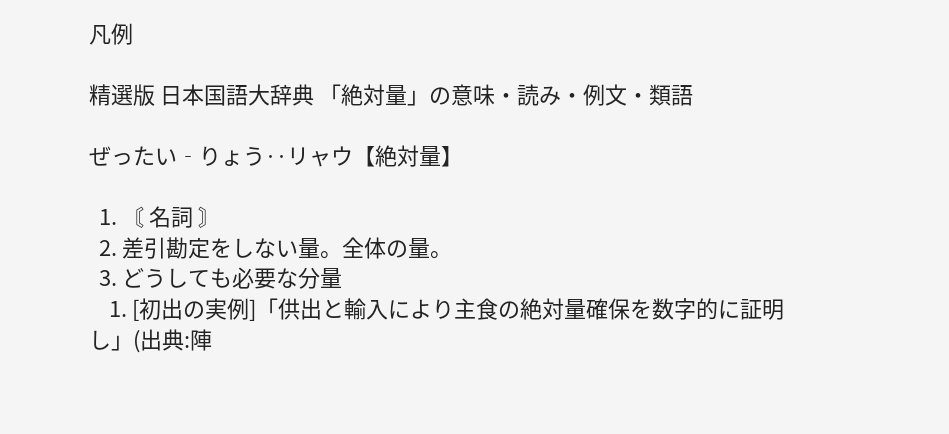凡例

精選版 日本国語大辞典 「絶対量」の意味・読み・例文・類語

ぜったい‐りょう‥リャウ【絶対量】

  1. 〘 名詞 〙
  2. 差引勘定をしない量。全体の量。
  3. どうしても必要な分量
    1. [初出の実例]「供出と輸入により主食の絶対量確保を数字的に証明し」(出典:陣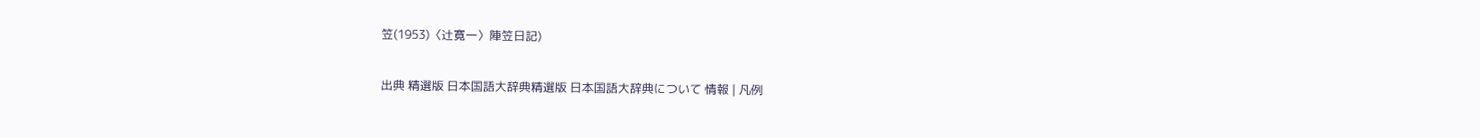笠(1953)〈辻寛一〉陣笠日記)

出典 精選版 日本国語大辞典精選版 日本国語大辞典について 情報 | 凡例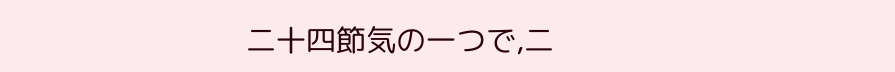二十四節気の一つで,二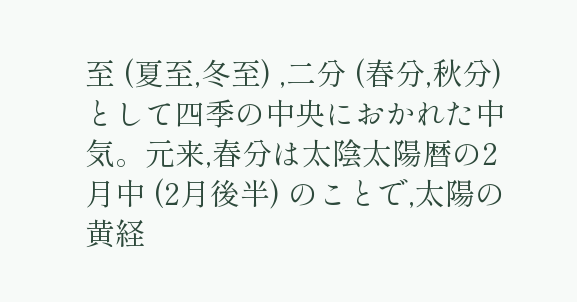至 (夏至,冬至) ,二分 (春分,秋分) として四季の中央におかれた中気。元来,春分は太陰太陽暦の2月中 (2月後半) のことで,太陽の黄経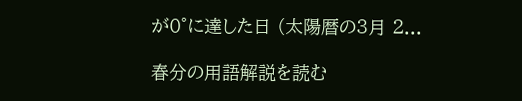が0°に達した日 (太陽暦の3月 2...

春分の用語解説を読む